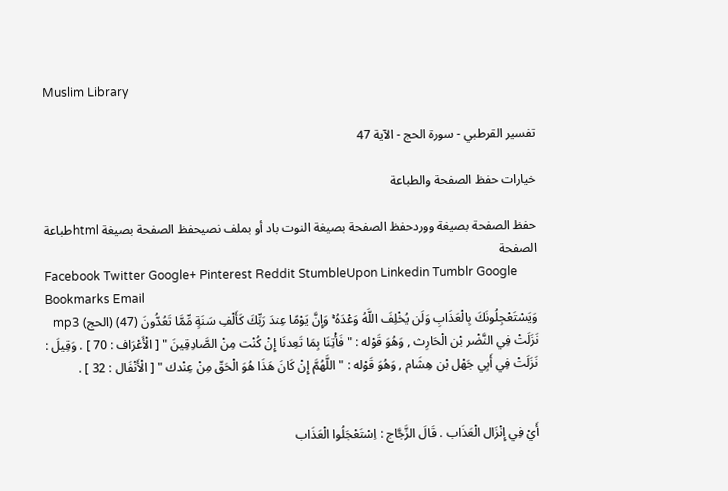Muslim Library

تفسير القرطبي - سورة الحج - الآية 47

خيارات حفظ الصفحة والطباعة

حفظ الصفحة بصيغة ووردحفظ الصفحة بصيغة النوت باد أو بملف نصيحفظ الصفحة بصيغة htmlطباعة الصفحة
Facebook Twitter Google+ Pinterest Reddit StumbleUpon Linkedin Tumblr Google Bookmarks Email
وَيَسْتَعْجِلُونَكَ بِالْعَذَابِ وَلَن يُخْلِفَ اللَّهُ وَعْدَهُ ۚ وَإِنَّ يَوْمًا عِندَ رَبِّكَ كَأَلْفِ سَنَةٍ مِّمَّا تَعُدُّونَ (47) (الحج) mp3
نَزَلَتْ فِي النَّضْر بْن الْحَارِث , وَهُوَ قَوْله : " فَأْتِنَا بِمَا تَعِدنَا إِنْ كُنْت مِنْ الصَّادِقِينَ " [ الْأَعْرَاف : 70 ] . وَقِيلَ : نَزَلَتْ فِي أَبِي جَهْل بْن هِشَام , وَهُوَ قَوْله : " اللَّهُمَّ إِنْ كَانَ هَذَا هُوَ الْحَقّ مِنْ عِنْدك " [ الْأَنْفَال : 32 ] .


أَيْ فِي إِنْزَال الْعَذَاب . قَالَ الزَّجَّاج : اِسْتَعْجَلُوا الْعَذَاب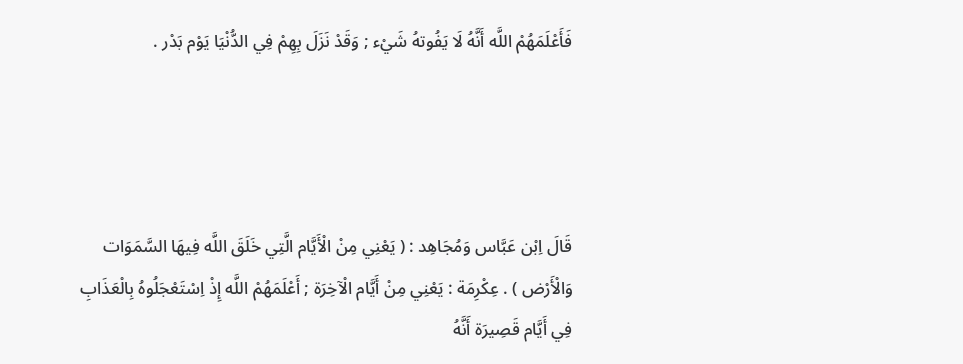فَأَعْلَمَهُمْ اللَّه أَنَّهُ لَا يَفُوتهُ شَيْء ; وَقَدْ نَزَلَ بِهِمْ فِي الدُّنْيَا يَوْم بَدْر .




قَالَ اِبْن عَبَّاس وَمُجَاهِد : ( يَعْنِي مِنْ الْأَيَّام الَّتِي خَلَقَ اللَّه فِيهَا السَّمَوَات وَالْأَرْض ) . عِكْرِمَة : يَعْنِي مِنْ أَيَّام الْآخِرَة ; أَعْلَمَهُمْ اللَّه إِذْ اِسْتَعْجَلُوهُ بِالْعَذَابِ فِي أَيَّام قَصِيرَة أَنَّهُ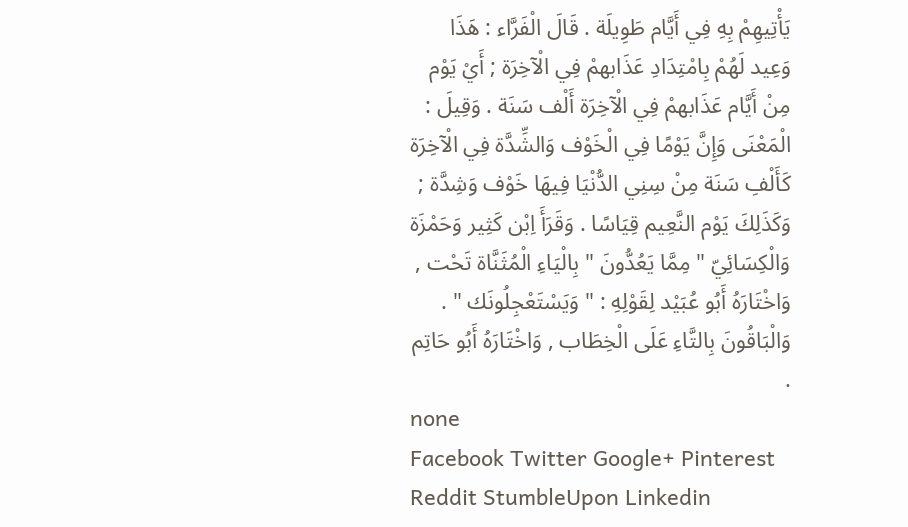يَأْتِيهِمْ بِهِ فِي أَيَّام طَوِيلَة . قَالَ الْفَرَّاء : هَذَا وَعِيد لَهُمْ بِامْتِدَادِ عَذَابهمْ فِي الْآخِرَة ; أَيْ يَوْم مِنْ أَيَّام عَذَابهمْ فِي الْآخِرَة أَلْف سَنَة . وَقِيلَ : الْمَعْنَى وَإِنَّ يَوْمًا فِي الْخَوْف وَالشِّدَّة فِي الْآخِرَة كَأَلْفِ سَنَة مِنْ سِنِي الدُّنْيَا فِيهَا خَوْف وَشِدَّة ; وَكَذَلِكَ يَوْم النَّعِيم قِيَاسًا . وَقَرَأَ اِبْن كَثِير وَحَمْزَة وَالْكِسَائِيّ " مِمَّا يَعُدُّونَ " بِالْيَاءِ الْمُثَنَّاة تَحْت , وَاخْتَارَهُ أَبُو عُبَيْد لِقَوْلِهِ : " وَيَسْتَعْجِلُونَك " . وَالْبَاقُونَ بِالتَّاءِ عَلَى الْخِطَاب , وَاخْتَارَهُ أَبُو حَاتِم .
none
Facebook Twitter Google+ Pinterest Reddit StumbleUpon Linkedin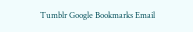Tumblr Google Bookmarks Email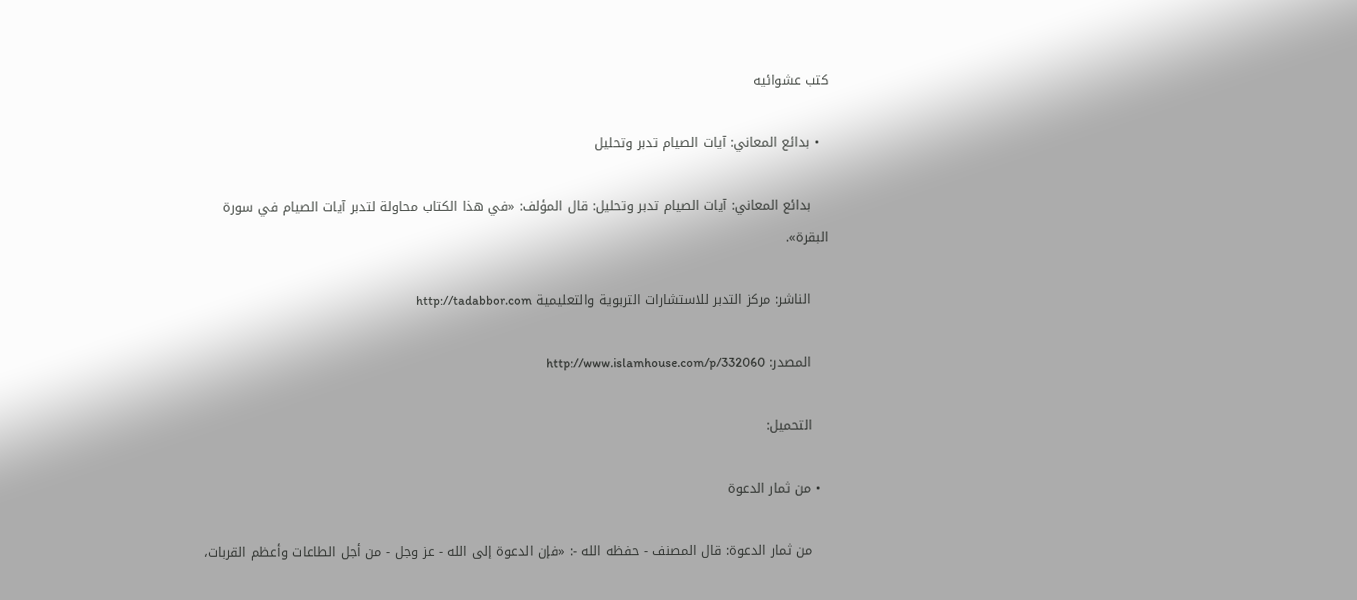كتب عشوائيه

  • بدائع المعاني: آيات الصيام تدبر وتحليل

    بدائع المعاني: آيات الصيام تدبر وتحليل: قال المؤلف: «في هذا الكتاب محاولة لتدبر آيات الصيام في سورة البقرة».

    الناشر: مركز التدبر للاستشارات التربوية والتعليمية http://tadabbor.com

    المصدر: http://www.islamhouse.com/p/332060

    التحميل:

  • من ثمار الدعوة

    من ثمار الدعوة: قال المصنف - حفظه الله -: «فإن الدعوة إلى الله - عز وجل - من أجل الطاعات وأعظم القربات،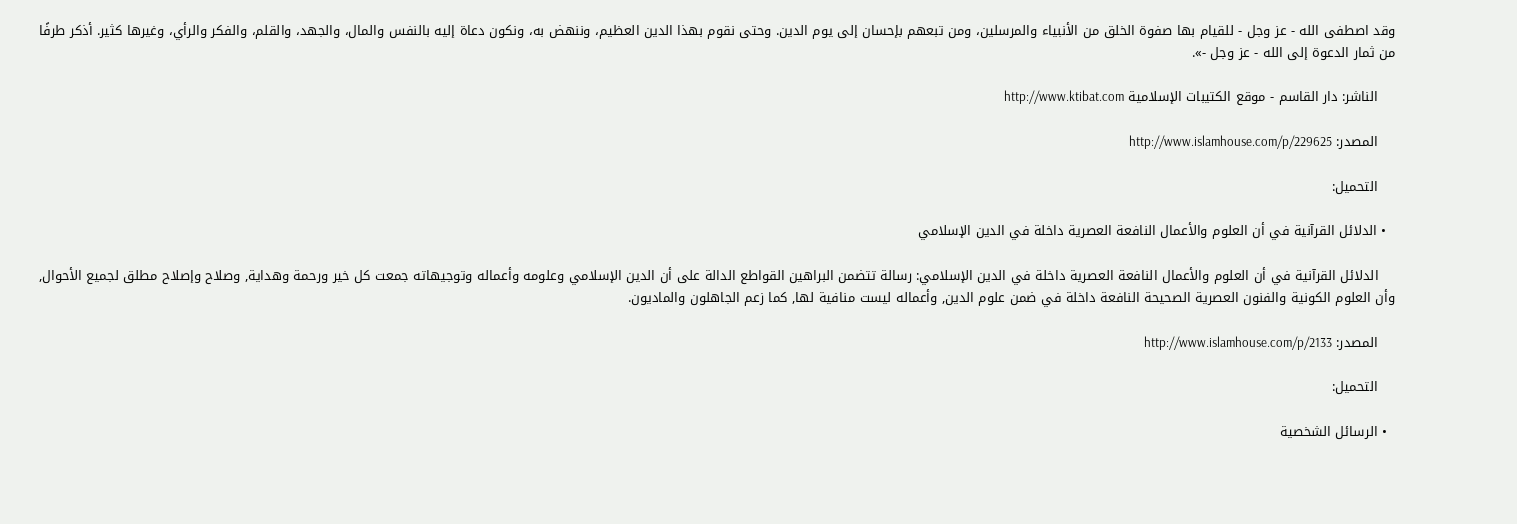وقد اصطفى الله - عز وجل - للقيام بها صفوة الخلق من الأنبياء والمرسلين، ومن تبعهم بإحسان إلى يوم الدين. وحتى نقوم بهذا الدين العظيم، وننهض به، ونكون دعاة إليه بالنفس والمال، والجهد، والقلم، والفكر والرأي، وغيرها كثير. أذكر طرفًا من ثمار الدعوة إلى الله - عز وجل -».

    الناشر: دار القاسم - موقع الكتيبات الإسلامية http://www.ktibat.com

    المصدر: http://www.islamhouse.com/p/229625

    التحميل:

  • الدلائل القرآنية في أن العلوم والأعمال النافعة العصرية داخلة في الدين الإسلامي

    الدلائل القرآنية في أن العلوم والأعمال النافعة العصرية داخلة في الدين الإسلامي: رسالة تتضمن البراهين القواطع الدالة على أن الدين الإسلامي وعلومه وأعماله وتوجيهاته جمعت كل خير ورحمة وهداية, وصلاح وإصلاح مطلق لجميع الأحوال, وأن العلوم الكونية والفنون العصرية الصحيحة النافعة داخلة في ضمن علوم الدين, وأعماله ليست منافية لها, كما زعم الجاهلون والماديون.

    المصدر: http://www.islamhouse.com/p/2133

    التحميل:

  • الرسائل الشخصية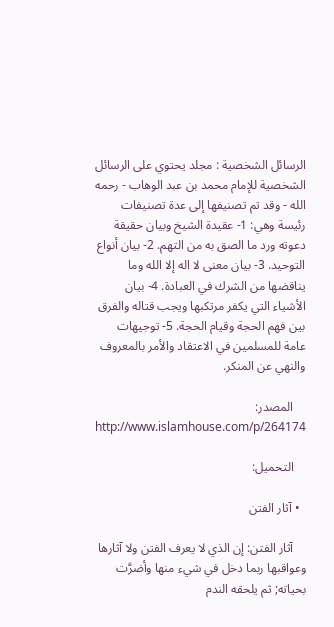الرسائل الشخصية : مجلد يحتوي على الرسائل الشخصية للإمام محمد بن عبد الوهاب - رحمه الله - وقد تم تصنيفها إلى عدة تصنيفات رئيسة وهي: 1- عقيدة الشيخ وبيان حقيقة دعوته ورد ما الصق به من التهم. 2- بيان أنواع التوحيد. 3- بيان معنى لا اله إلا الله وما يناقضها من الشرك في العبادة. 4- بيان الأشياء التي يكفر مرتكبها ويجب قتاله والفرق بين فهم الحجة وقيام الحجة. 5- توجيهات عامة للمسلمين في الاعتقاد والأمر بالمعروف والنهي عن المنكر.

    المصدر: http://www.islamhouse.com/p/264174

    التحميل:

  • آثار الفتن

    آثار الفتن: إن الذي لا يعرف الفتن ولا آثارها وعواقبها ربما دخل في شيء منها وأضرَّت بحياته; ثم يلحقه الندم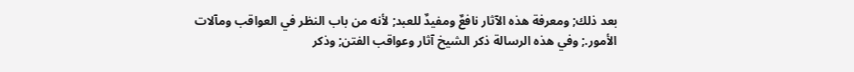بعد ذلك; ومعرفة هذه الآثار نافعٌ ومفيدٌ للعبد; لأنه من باب النظر في العواقب ومآلات الأمور.; وفي هذه الرسالة ذكر الشيخ آثار وعواقب الفتن; وذكر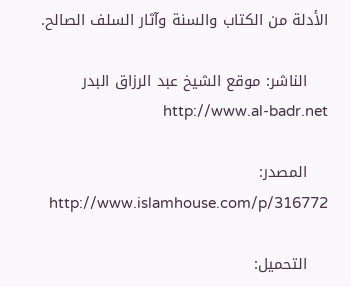الأدلة من الكتاب والسنة وآثار السلف الصالح.

    الناشر: موقع الشيخ عبد الرزاق البدر http://www.al-badr.net

    المصدر: http://www.islamhouse.com/p/316772

    التحميل: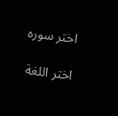اختر سوره

اختر اللغة